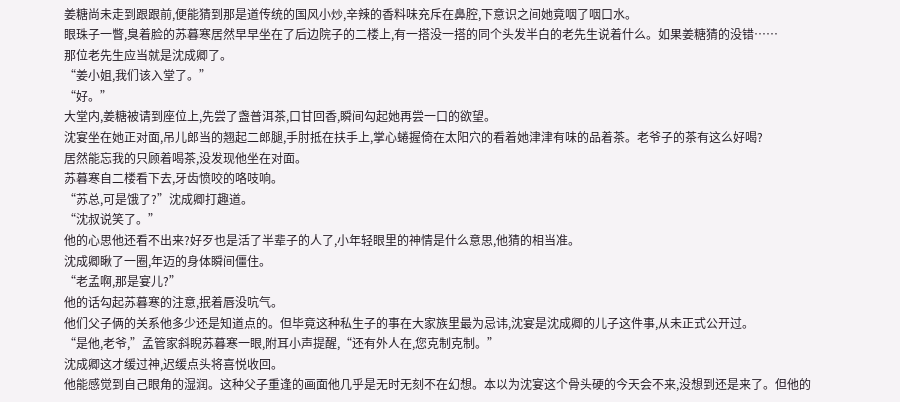姜糖尚未走到跟跟前,便能猜到那是道传统的国风小炒,辛辣的香料味充斥在鼻腔,下意识之间她竟咽了咽口水。
眼珠子一瞥,臭着脸的苏暮寒居然早早坐在了后边院子的二楼上,有一搭没一搭的同个头发半白的老先生说着什么。如果姜糖猜的没错……
那位老先生应当就是沈成卿了。
“姜小姐,我们该入堂了。”
“好。”
大堂内,姜糖被请到座位上,先尝了盏普洱茶,口甘回香,瞬间勾起她再尝一口的欲望。
沈宴坐在她正对面,吊儿郎当的翘起二郎腿,手肘抵在扶手上,掌心蜷握倚在太阳穴的看着她津津有味的品着茶。老爷子的茶有这么好喝?
居然能忘我的只顾着喝茶,没发现他坐在对面。
苏暮寒自二楼看下去,牙齿愤咬的咯吱响。
“苏总,可是饿了?”沈成卿打趣道。
“沈叔说笑了。”
他的心思他还看不出来?好歹也是活了半辈子的人了,小年轻眼里的神情是什么意思,他猜的相当准。
沈成卿瞅了一圈,年迈的身体瞬间僵住。
“老孟啊,那是宴儿?”
他的话勾起苏暮寒的注意,抿着唇没吭气。
他们父子俩的关系他多少还是知道点的。但毕竟这种私生子的事在大家族里最为忌讳,沈宴是沈成卿的儿子这件事,从未正式公开过。
“是他,老爷,”孟管家斜睨苏暮寒一眼,附耳小声提醒,“还有外人在,您克制克制。”
沈成卿这才缓过神,迟缓点头将喜悦收回。
他能感觉到自己眼角的湿润。这种父子重逢的画面他几乎是无时无刻不在幻想。本以为沈宴这个骨头硬的今天会不来,没想到还是来了。但他的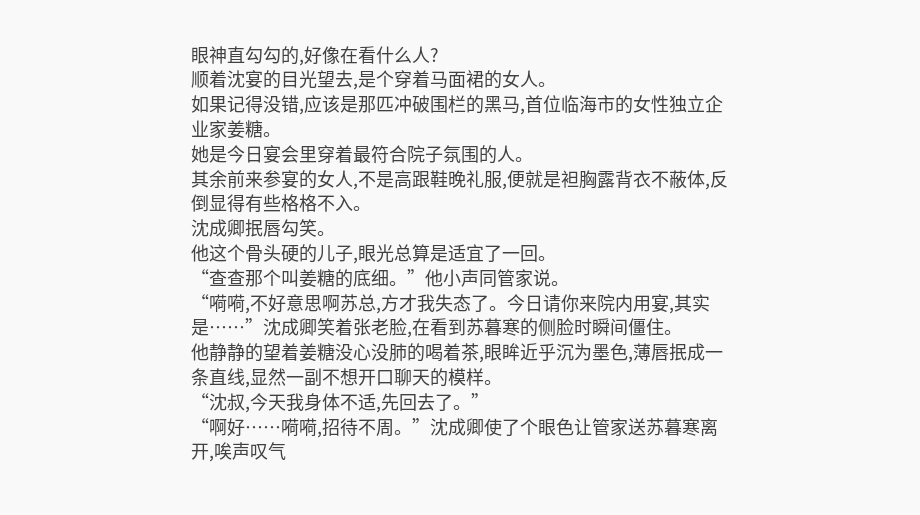眼神直勾勾的,好像在看什么人?
顺着沈宴的目光望去,是个穿着马面裙的女人。
如果记得没错,应该是那匹冲破围栏的黑马,首位临海市的女性独立企业家姜糖。
她是今日宴会里穿着最符合院子氛围的人。
其余前来参宴的女人,不是高跟鞋晚礼服,便就是袒胸露背衣不蔽体,反倒显得有些格格不入。
沈成卿抿唇勾笑。
他这个骨头硬的儿子,眼光总算是适宜了一回。
“查查那个叫姜糖的底细。”他小声同管家说。
“嗬嗬,不好意思啊苏总,方才我失态了。今日请你来院内用宴,其实是……”沈成卿笑着张老脸,在看到苏暮寒的侧脸时瞬间僵住。
他静静的望着姜糖没心没肺的喝着茶,眼眸近乎沉为墨色,薄唇抿成一条直线,显然一副不想开口聊天的模样。
“沈叔,今天我身体不适,先回去了。”
“啊好……嗬嗬,招待不周。”沈成卿使了个眼色让管家送苏暮寒离开,唉声叹气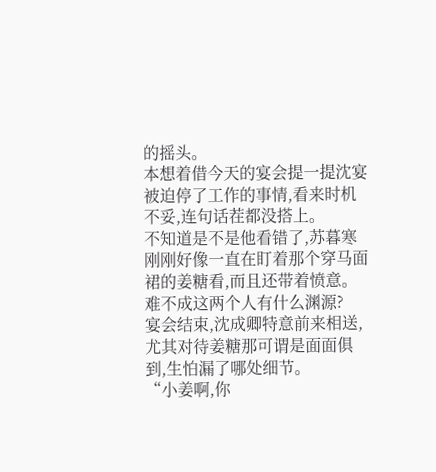的摇头。
本想着借今天的宴会提一提沈宴被迫停了工作的事情,看来时机不妥,连句话茬都没搭上。
不知道是不是他看错了,苏暮寒刚刚好像一直在盯着那个穿马面裙的姜糖看,而且还带着愤意。
难不成这两个人有什么渊源?
宴会结束,沈成卿特意前来相送,尤其对待姜糖那可谓是面面俱到,生怕漏了哪处细节。
“小姜啊,你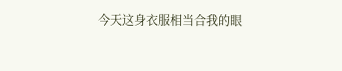今天这身衣服相当合我的眼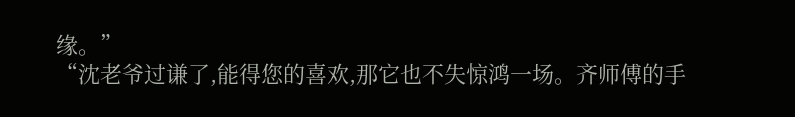缘。”
“沈老爷过谦了,能得您的喜欢,那它也不失惊鸿一场。齐师傅的手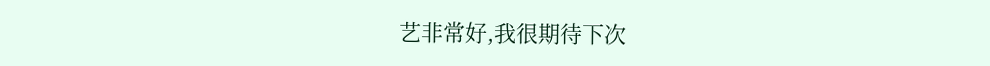艺非常好,我很期待下次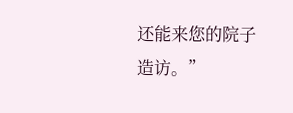还能来您的院子造访。”